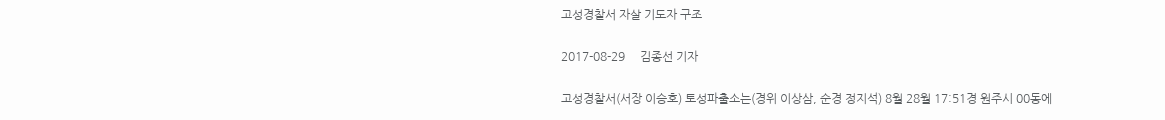고성경찰서 자살 기도자 구조

2017-08-29     김종선 기자

고성경찰서(서장 이승호) 토성파출소는(경위 이상삼, 순경 정지석) 8월 28월 17:51경 원주시 00동에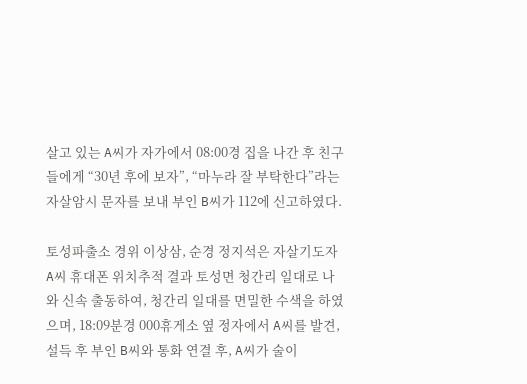살고 있는 A씨가 자가에서 08:00경 집을 나간 후 친구들에게 “30년 후에 보자”, “마누라 잘 부탁한다”라는 자살암시 문자를 보내 부인 B씨가 112에 신고하였다.

토성파출소 경위 이상삼, 순경 정지석은 자살기도자 A씨 휴대폰 위치추적 결과 토성면 청간리 일대로 나와 신속 출동하여, 청간리 일대를 면밀한 수색을 하였으며, 18:09분경 000휴게소 옆 정자에서 A씨를 발견, 설득 후 부인 B씨와 통화 연결 후, A씨가 술이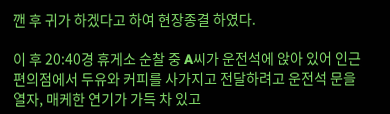깬 후 귀가 하겠다고 하여 현장종결 하였다.

이 후 20:40경 휴게소 순찰 중 A씨가 운전석에 앉아 있어 인근 편의점에서 두유와 커피를 사가지고 전달하려고 운전석 문을 열자, 매케한 연기가 가득 차 있고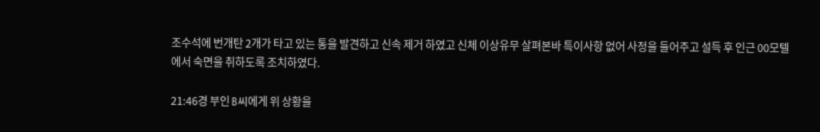조수석에 번개탄 2개가 타고 있는 통을 발견하고 신속 제거 하였고 신체 이상유무 살펴본바 특이사항 없어 사정을 들어주고 설득 후 인근 00모텔에서 숙면을 취하도록 조치하였다.

21:46경 부인 B씨에게 위 상황을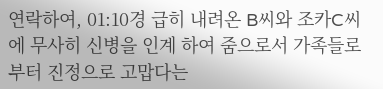연락하여, 01:10경 급히 내려온 B씨와 조카C씨에 무사히 신병을 인계 하여 줌으로서 가족들로부터 진정으로 고맙다는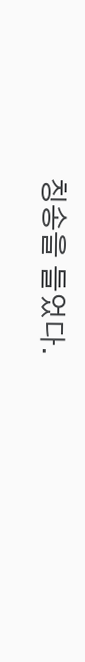칭송을 들었다.